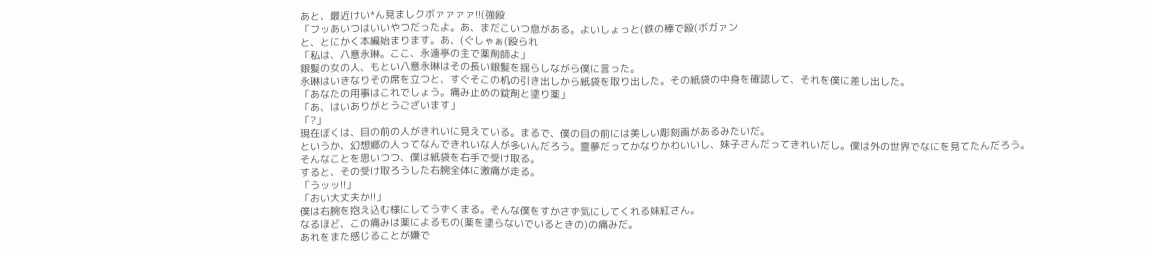あと、最近けい*ん見ましクボァァァァ!!(強殴
「フッあいつはいいやつだったよ。あ、まだこいつ息がある。よいしょっと(鉄の棒で殴(ボガァン
と、とにかく本編始まります。あ、(ぐしゃぁ(殴られ
「私は、八意永琳。ここ、永遠亭の主で薬剤師よ」
銀髪の女の人、もとい八意永琳はその長い銀髪を揺らしながら僕に言った。
永琳はいきなりその席を立つと、すぐそこの机の引き出しから紙袋を取り出した。その紙袋の中身を確認して、それを僕に差し出した。
「あなたの用事はこれでしょう。痛み止めの錠剤と塗り薬」
「あ、はいありがとうございます」
「?」
現在ぼくは、目の前の人がきれいに見えている。まるで、僕の目の前には美しい彫刻画があるみたいだ。
というか、幻想郷の人ってなんできれいな人が多いんだろう。霊夢だってかなりかわいいし、妹子さんだってきれいだし。僕は外の世界でなにを見てたんだろう。
そんなことを思いつつ、僕は紙袋を右手で受け取る。
すると、その受け取ろうした右腕全体に激痛が走る。
「うッッ!!」
「おい大丈夫か!!」
僕は右腕を抱え込む様にしてうずくまる。そんな僕をすかさず気にしてくれる妹紅さん。
なるほど、この痛みは薬によるもの(薬を塗らないでいるときの)の痛みだ。
あれをまた感じることが嫌で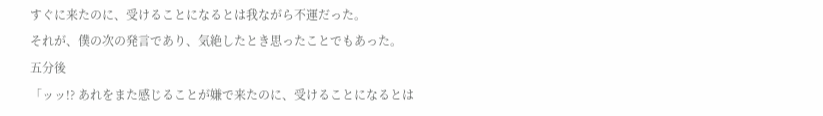すぐに来たのに、受けることになるとは我ながら不運だった。
それが、僕の次の発言であり、気絶したとき思ったことでもあった。
五分後
「ッッ!? あれをまた感じることが嫌で来たのに、受けることになるとは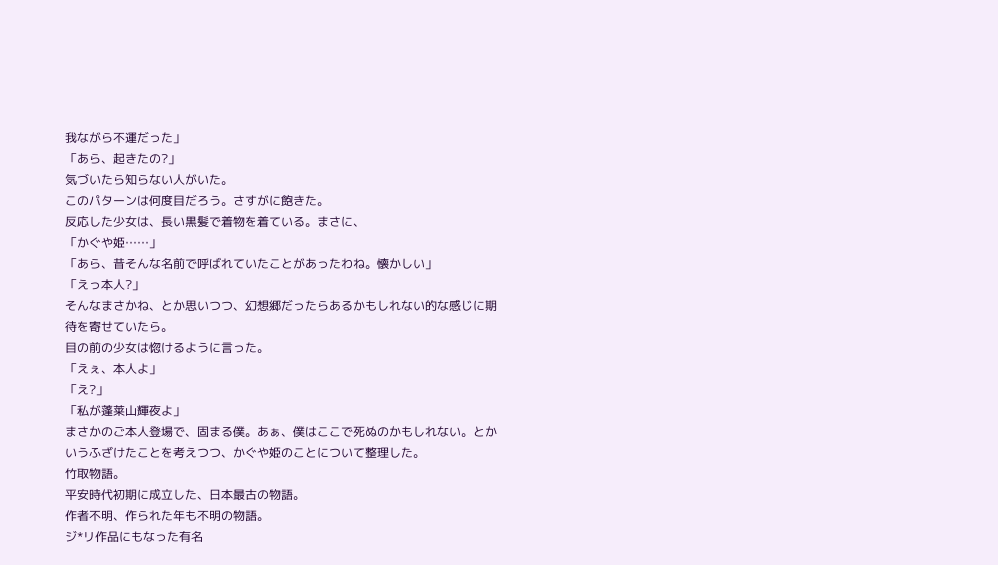我ながら不運だった」
「あら、起きたの?」
気づいたら知らない人がいた。
このパターンは何度目だろう。さすがに飽きた。
反応した少女は、長い黒髪で着物を着ている。まさに、
「かぐや姫……」
「あら、昔そんな名前で呼ばれていたことがあったわね。懐かしい」
「えっ本人?」
そんなまさかね、とか思いつつ、幻想郷だったらあるかもしれない的な感じに期待を寄せていたら。
目の前の少女は惚けるように言った。
「えぇ、本人よ」
「え?」
「私が蓬莱山輝夜よ」
まさかのご本人登場で、固まる僕。あぁ、僕はここで死ぬのかもしれない。とかいうふざけたことを考えつつ、かぐや姫のことについて整理した。
竹取物語。
平安時代初期に成立した、日本最古の物語。
作者不明、作られた年も不明の物語。
ジ*リ作品にもなった有名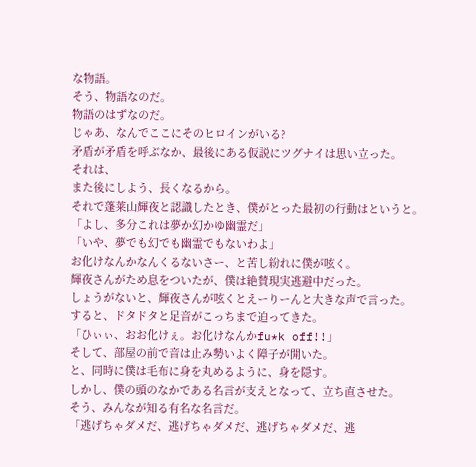な物語。
そう、物語なのだ。
物語のはずなのだ。
じゃあ、なんでここにそのヒロインがいる?
矛盾が矛盾を呼ぶなか、最後にある仮説にツグナイは思い立った。
それは、
また後にしよう、長くなるから。
それで蓬莱山輝夜と認識したとき、僕がとった最初の行動はというと。
「よし、多分これは夢か幻かゆ幽霊だ」
「いや、夢でも幻でも幽霊でもないわよ」
お化けなんかなんくるないさー、と苦し紛れに僕が呟く。
輝夜さんがため息をついたが、僕は絶賛現実逃避中だった。
しょうがないと、輝夜さんが呟くとえーりーんと大きな声で言った。
すると、ドタドタと足音がこっちまで迫ってきた。
「ひぃぃ、おお化けぇ。お化けなんかfu*k off!!」
そして、部屋の前で音は止み勢いよく障子が開いた。
と、同時に僕は毛布に身を丸めるように、身を隠す。
しかし、僕の頭のなかである名言が支えとなって、立ち直させた。
そう、みんなが知る有名な名言だ。
「逃げちゃダメだ、逃げちゃダメだ、逃げちゃダメだ、逃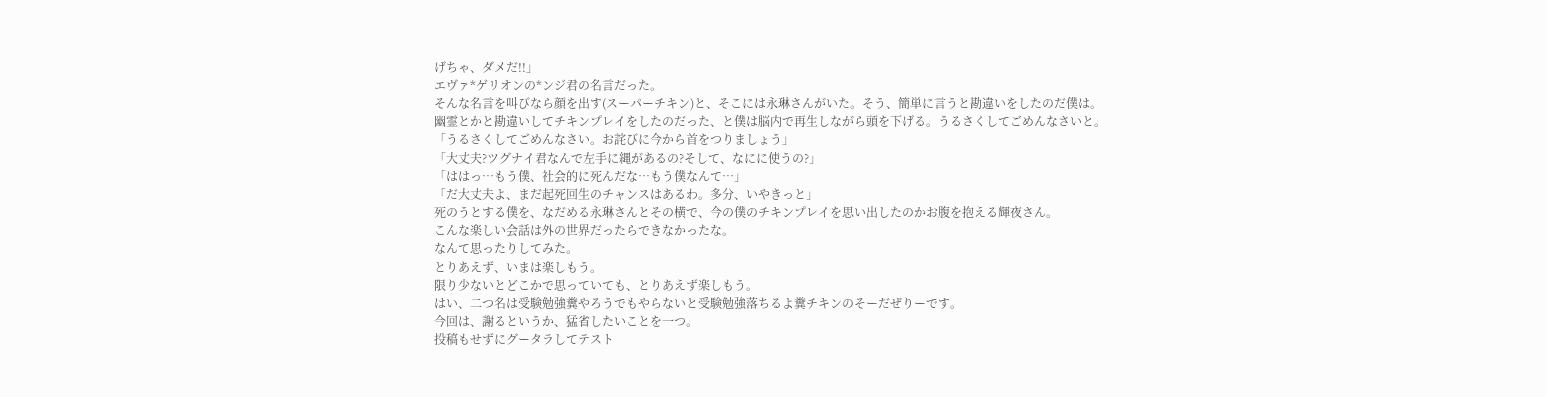げちゃ、ダメだ!!」
エヴァ*ゲリオンの*ンジ君の名言だった。
そんな名言を叫びなら顔を出す(スーパーチキン)と、そこには永琳さんがいた。そう、簡単に言うと勘違いをしたのだ僕は。
幽霊とかと勘違いしてチキンプレイをしたのだった、と僕は脳内で再生しながら頭を下げる。うるさくしてごめんなさいと。
「うるさくしてごめんなさい。お詫びに今から首をつりましょう」
「大丈夫?ツグナイ君なんで左手に縄があるの?そして、なにに使うの?」
「ははっ…もう僕、社会的に死んだな…もう僕なんて…」
「だ大丈夫よ、まだ起死回生のチャンスはあるわ。多分、いやきっと」
死のうとする僕を、なだめる永琳さんとその横で、今の僕のチキンプレイを思い出したのかお腹を抱える輝夜さん。
こんな楽しい会話は外の世界だったらできなかったな。
なんて思ったりしてみた。
とりあえず、いまは楽しもう。
限り少ないとどこかで思っていても、とりあえず楽しもう。
はい、二つ名は受験勉強糞やろうでもやらないと受験勉強落ちるよ糞チキンのそーだぜりーです。
今回は、謝るというか、猛省したいことを一つ。
投稿もせずにグータラしてテスト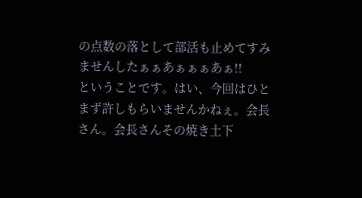の点数の落として部活も止めてすみませんしたぁぁあぁぁぁあぁ!!
ということです。はい、今回はひとまず許しもらいませんかねぇ。会長さん。会長さんその焼き土下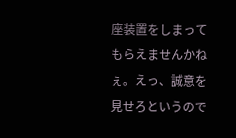座装置をしまってもらえませんかねぇ。えっ、誠意を見せろというので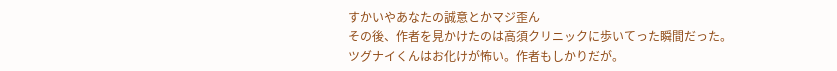すかいやあなたの誠意とかマジ歪ん
その後、作者を見かけたのは高須クリニックに歩いてった瞬間だった。
ツグナイくんはお化けが怖い。作者もしかりだが。